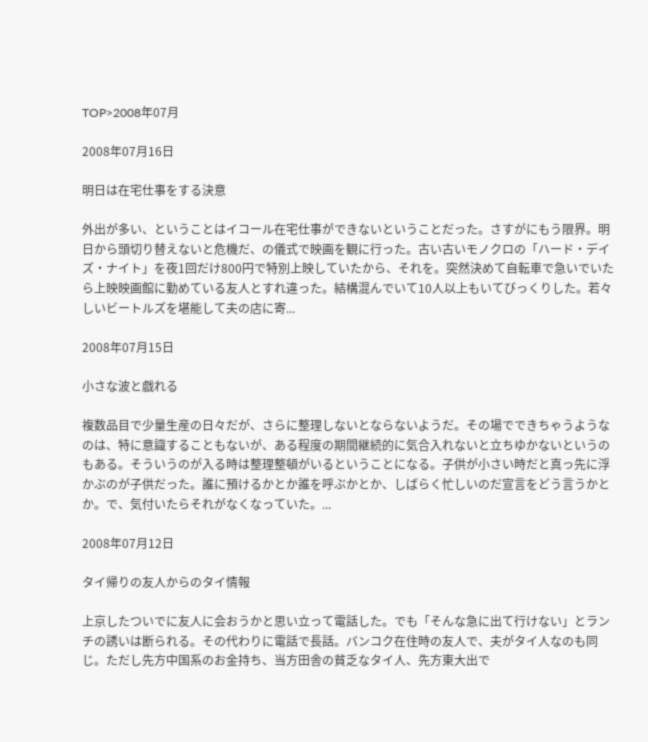TOP>2008年07月

2008年07月16日

明日は在宅仕事をする決意

外出が多い、ということはイコール在宅仕事ができないということだった。さすがにもう限界。明日から頭切り替えないと危機だ、の儀式で映画を観に行った。古い古いモノクロの「ハード・デイズ・ナイト」を夜1回だけ800円で特別上映していたから、それを。突然決めて自転車で急いでいたら上映映画館に勤めている友人とすれ違った。結構混んでいて10人以上もいてびっくりした。若々しいビートルズを堪能して夫の店に寄...

2008年07月15日

小さな波と戯れる

複数品目で少量生産の日々だが、さらに整理しないとならないようだ。その場でできちゃうようなのは、特に意識することもないが、ある程度の期間継続的に気合入れないと立ちゆかないというのもある。そういうのが入る時は整理整頓がいるということになる。子供が小さい時だと真っ先に浮かぶのが子供だった。誰に預けるかとか誰を呼ぶかとか、しばらく忙しいのだ宣言をどう言うかとか。で、気付いたらそれがなくなっていた。...

2008年07月12日

タイ帰りの友人からのタイ情報

上京したついでに友人に会おうかと思い立って電話した。でも「そんな急に出て行けない」とランチの誘いは断られる。その代わりに電話で長話。バンコク在住時の友人で、夫がタイ人なのも同じ。ただし先方中国系のお金持ち、当方田舎の貧乏なタイ人、先方東大出で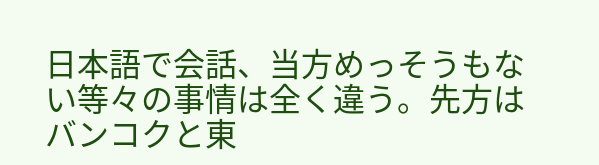日本語で会話、当方めっそうもない等々の事情は全く違う。先方はバンコクと東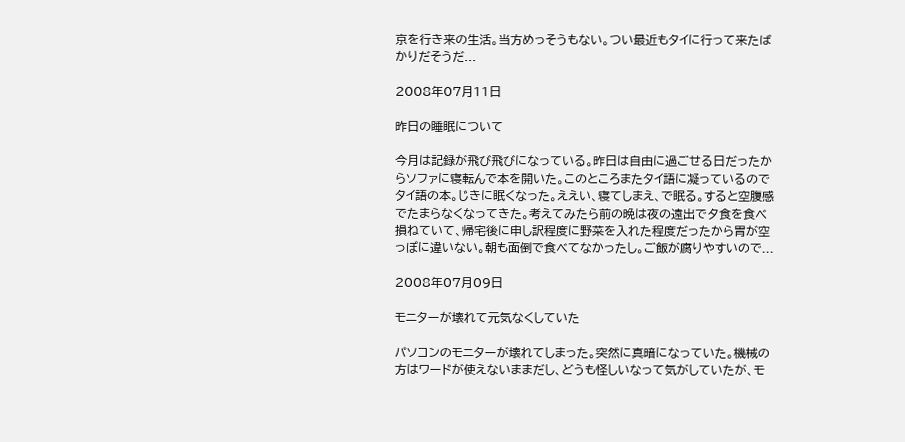京を行き来の生活。当方めっそうもない。つい最近もタイに行って来たばかりだそうだ...

2008年07月11日

昨日の睡眠について

今月は記録が飛び飛びになっている。昨日は自由に過ごせる日だったからソファに寝転んで本を開いた。このところまたタイ語に凝っているのでタイ語の本。じきに眠くなった。ええい、寝てしまえ、で眠る。すると空腹感でたまらなくなってきた。考えてみたら前の晩は夜の遠出で夕食を食べ損ねていて、帰宅後に申し訳程度に野菜を入れた程度だったから胃が空っぽに違いない。朝も面倒で食べてなかったし。ご飯が腐りやすいので...

2008年07月09日

モニターが壊れて元気なくしていた

パソコンのモニターが壊れてしまった。突然に真暗になっていた。機械の方はワードが使えないままだし、どうも怪しいなって気がしていたが、モ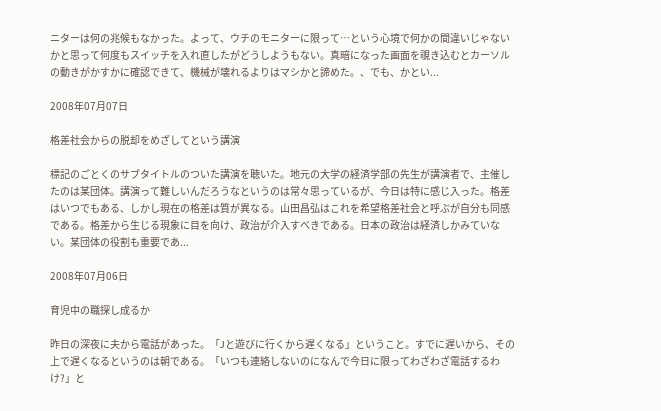ニターは何の兆候もなかった。よって、ウチのモニターに限って…という心境で何かの間違いじゃないかと思って何度もスイッチを入れ直したがどうしようもない。真暗になった画面を覗き込むとカーソルの動きがかすかに確認できて、機械が壊れるよりはマシかと諦めた。、でも、かとい...

2008年07月07日

格差社会からの脱却をめざしてという講演

標記のごとくのサブタイトルのついた講演を聴いた。地元の大学の経済学部の先生が講演者で、主催したのは某団体。講演って難しいんだろうなというのは常々思っているが、今日は特に感じ入った。格差はいつでもある、しかし現在の格差は質が異なる。山田昌弘はこれを希望格差社会と呼ぶが自分も同感である。格差から生じる現象に目を向け、政治が介入すべきである。日本の政治は経済しかみていない。某団体の役割も重要であ...

2008年07月06日

育児中の職探し成るか

昨日の深夜に夫から電話があった。「Jと遊びに行くから遅くなる」ということ。すでに遅いから、その上で遅くなるというのは朝である。「いつも連絡しないのになんで今日に限ってわざわざ電話するわけ?」と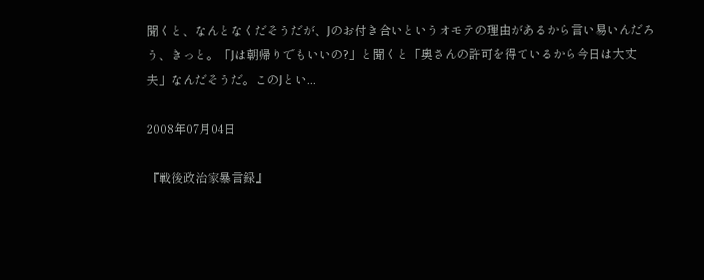聞くと、なんとなくだそうだが、Jのお付き合いというオモテの理由があるから言い易いんだろう、きっと。「Jは朝帰りでもいいの?」と聞くと「奥さんの許可を得ているから今日は大丈夫」なんだそうだ。このJとい...

2008年07月04日

『戦後政治家暴言録』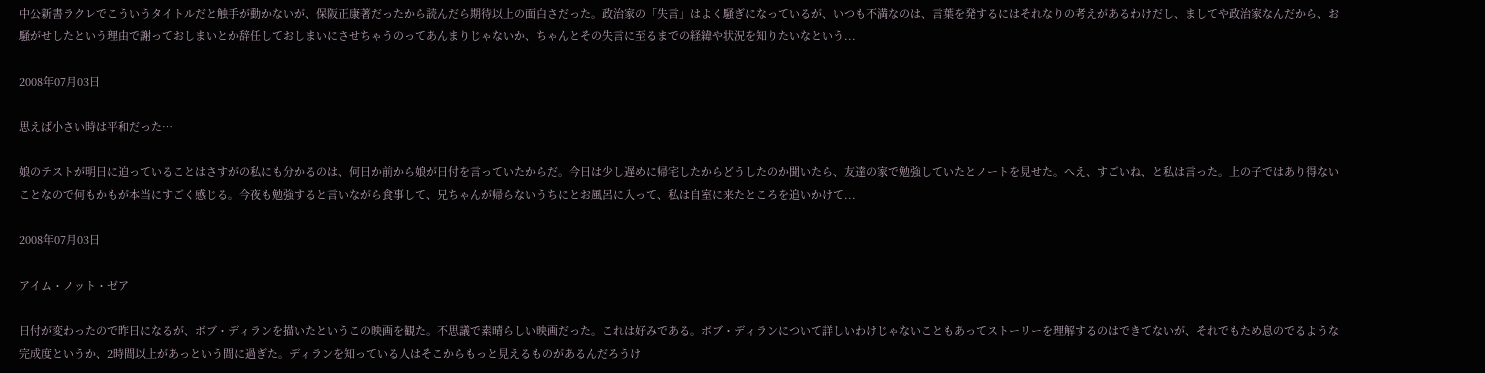中公新書ラクレでこういうタイトルだと触手が動かないが、保阪正康著だったから読んだら期待以上の面白さだった。政治家の「失言」はよく騒ぎになっているが、いつも不満なのは、言葉を発するにはそれなりの考えがあるわけだし、ましてや政治家なんだから、お騒がせしたという理由で謝っておしまいとか辞任しておしまいにさせちゃうのってあんまりじゃないか、ちゃんとその失言に至るまでの経緯や状況を知りたいなという...

2008年07月03日

思えば小さい時は平和だった…

娘のテストが明日に迫っていることはさすがの私にも分かるのは、何日か前から娘が日付を言っていたからだ。今日は少し遅めに帰宅したからどうしたのか聞いたら、友達の家で勉強していたとノートを見せた。へえ、すごいね、と私は言った。上の子ではあり得ないことなので何もかもが本当にすごく感じる。今夜も勉強すると言いながら食事して、兄ちゃんが帰らないうちにとお風呂に入って、私は自室に来たところを追いかけて...

2008年07月03日

アイム・ノット・ゼア

日付が変わったので昨日になるが、ボブ・ディランを描いたというこの映画を観た。不思議で素晴らしい映画だった。これは好みである。ボブ・ディランについて詳しいわけじゃないこともあってストーリーを理解するのはできてないが、それでもため息のでるような完成度というか、2時間以上があっという間に過ぎた。ディランを知っている人はそこからもっと見えるものがあるんだろうけ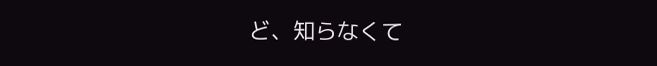ど、知らなくて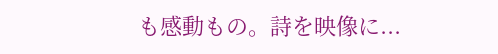も感動もの。詩を映像に...